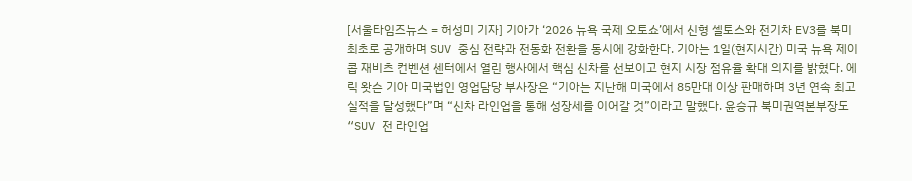[서울타임즈뉴스 = 허성미 기자] 기아가 ‘2026 뉴욕 국제 오토쇼’에서 신형 셀토스와 전기차 EV3를 북미 최초로 공개하며 SUV 중심 전략과 전동화 전환을 동시에 강화한다. 기아는 1일(현지시간) 미국 뉴욕 제이콥 재비츠 컨벤션 센터에서 열린 행사에서 핵심 신차를 선보이고 현지 시장 점유율 확대 의지를 밝혔다. 에릭 왓슨 기아 미국법인 영업담당 부사장은 “기아는 지난해 미국에서 85만대 이상 판매하며 3년 연속 최고 실적을 달성했다”며 “신차 라인업을 통해 성장세를 이어갈 것”이라고 말했다. 윤승규 북미권역본부장도 “SUV 전 라인업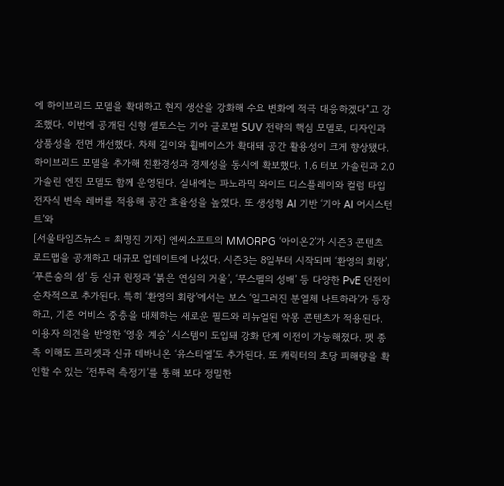에 하이브리드 모델을 확대하고 현지 생산을 강화해 수요 변화에 적극 대응하겠다”고 강조했다. 이번에 공개된 신형 셀토스는 기아 글로벌 SUV 전략의 핵심 모델로, 디자인과 상품성을 전면 개선했다. 차체 길이와 휠베이스가 확대돼 공간 활용성이 크게 향상됐다. 하이브리드 모델을 추가해 친환경성과 경제성을 동시에 확보했다. 1.6 터보 가솔린과 2.0 가솔린 엔진 모델도 함께 운영된다. 실내에는 파노라믹 와이드 디스플레이와 컬럼 타입 전자식 변속 레버를 적용해 공간 효율성을 높였다. 또 생성형 AI 기반 ‘기아 AI 어시스턴트’와
[서울타임즈뉴스 = 최명진 기자] 엔씨소프트의 MMORPG ‘아이온2’가 시즌3 콘텐츠 로드맵을 공개하고 대규모 업데이트에 나섰다. 시즌3는 8일부터 시작되며 ‘환영의 회랑’, ‘푸른숨의 섬’ 등 신규 원정과 ‘붉은 연심의 거울’, ‘무스펠의 성배’ 등 다양한 PvE 던전이 순차적으로 추가된다. 특히 ‘환영의 회랑’에서는 보스 ‘일그러진 분열체 나트하라’가 등장하고, 기존 어비스 중층을 대체하는 새로운 필드와 리뉴얼된 악몽 콘텐츠가 적용된다. 이용자 의견을 반영한 ‘영웅 계승’ 시스템이 도입돼 강화 단계 이전이 가능해졌다. 펫 종족 이해도 프리셋과 신규 데바니온 ‘유스티엘’도 추가된다. 또 캐릭터의 초당 피해량을 확인할 수 있는 ‘전투력 측정기’를 통해 보다 정밀한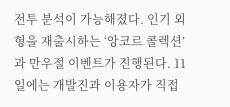전투 분석이 가능해졌다. 인기 외형을 재출시하는 ‘앙코르 콜렉션’과 만우절 이벤트가 진행된다. 11일에는 개발진과 이용자가 직접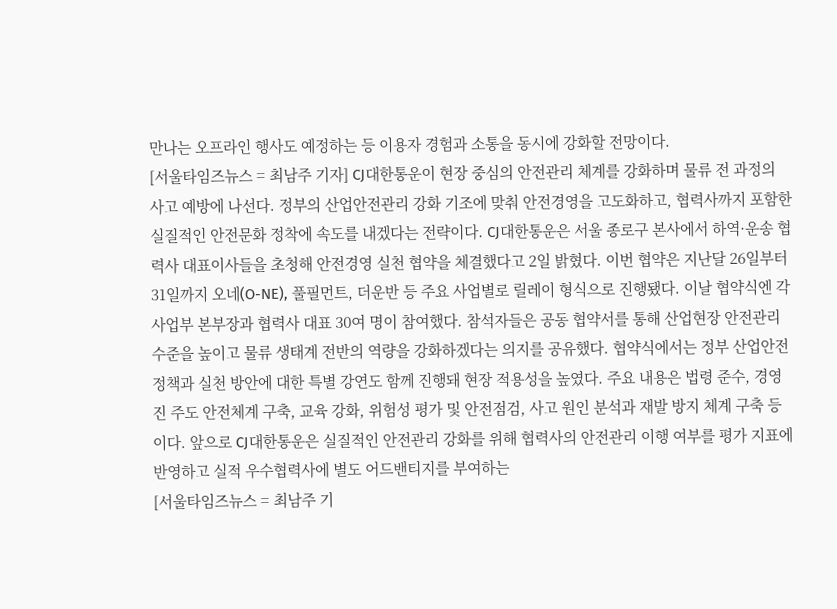만나는 오프라인 행사도 예정하는 등 이용자 경험과 소통을 동시에 강화할 전망이다.
[서울타임즈뉴스 = 최남주 기자] CJ대한통운이 현장 중심의 안전관리 체계를 강화하며 물류 전 과정의 사고 예방에 나선다. 정부의 산업안전관리 강화 기조에 맞춰 안전경영을 고도화하고, 협력사까지 포함한 실질적인 안전문화 정착에 속도를 내겠다는 전략이다. CJ대한통운은 서울 종로구 본사에서 하역·운송 협력사 대표이사들을 초청해 안전경영 실천 협약을 체결했다고 2일 밝혔다. 이번 협약은 지난달 26일부터 31일까지 오네(O-NE), 풀필먼트, 더운반 등 주요 사업별로 릴레이 형식으로 진행됐다. 이날 협약식엔 각 사업부 본부장과 협력사 대표 30여 명이 참여했다. 참석자들은 공동 협약서를 통해 산업현장 안전관리 수준을 높이고 물류 생태계 전반의 역량을 강화하겠다는 의지를 공유했다. 협약식에서는 정부 산업안전 정책과 실천 방안에 대한 특별 강연도 함께 진행돼 현장 적용성을 높였다. 주요 내용은 법령 준수, 경영진 주도 안전체계 구축, 교육 강화, 위험성 평가 및 안전점검, 사고 원인 분석과 재발 방지 체계 구축 등이다. 앞으로 CJ대한통운은 실질적인 안전관리 강화를 위해 협력사의 안전관리 이행 여부를 평가 지표에 반영하고 실적 우수협력사에 별도 어드밴티지를 부여하는
[서울타임즈뉴스 = 최남주 기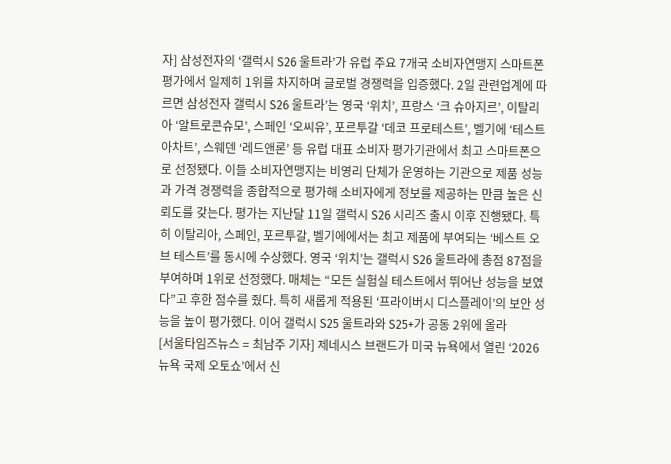자] 삼성전자의 ‘갤럭시 S26 울트라’가 유럽 주요 7개국 소비자연맹지 스마트폰 평가에서 일제히 1위를 차지하며 글로벌 경쟁력을 입증했다. 2일 관련업계에 따르면 삼성전자 갤럭시 S26 울트라’는 영국 ‘위치’, 프랑스 ‘크 슈아지르’, 이탈리아 ‘알트로콘슈모’, 스페인 ‘오씨유’, 포르투갈 ‘데코 프로테스트’, 벨기에 ‘테스트 아차트’, 스웨덴 ‘레드앤론’ 등 유럽 대표 소비자 평가기관에서 최고 스마트폰으로 선정됐다. 이들 소비자연맹지는 비영리 단체가 운영하는 기관으로 제품 성능과 가격 경쟁력을 종합적으로 평가해 소비자에게 정보를 제공하는 만큼 높은 신뢰도를 갖는다. 평가는 지난달 11일 갤럭시 S26 시리즈 출시 이후 진행됐다. 특히 이탈리아, 스페인, 포르투갈, 벨기에에서는 최고 제품에 부여되는 ‘베스트 오브 테스트’를 동시에 수상했다. 영국 ‘위치’는 갤럭시 S26 울트라에 총점 87점을 부여하며 1위로 선정했다. 매체는 “모든 실험실 테스트에서 뛰어난 성능을 보였다”고 후한 점수를 줬다. 특히 새롭게 적용된 ‘프라이버시 디스플레이’의 보안 성능을 높이 평가했다. 이어 갤럭시 S25 울트라와 S25+가 공동 2위에 올라
[서울타임즈뉴스 = 최남주 기자] 제네시스 브랜드가 미국 뉴욕에서 열린 ‘2026 뉴욕 국제 오토쇼’에서 신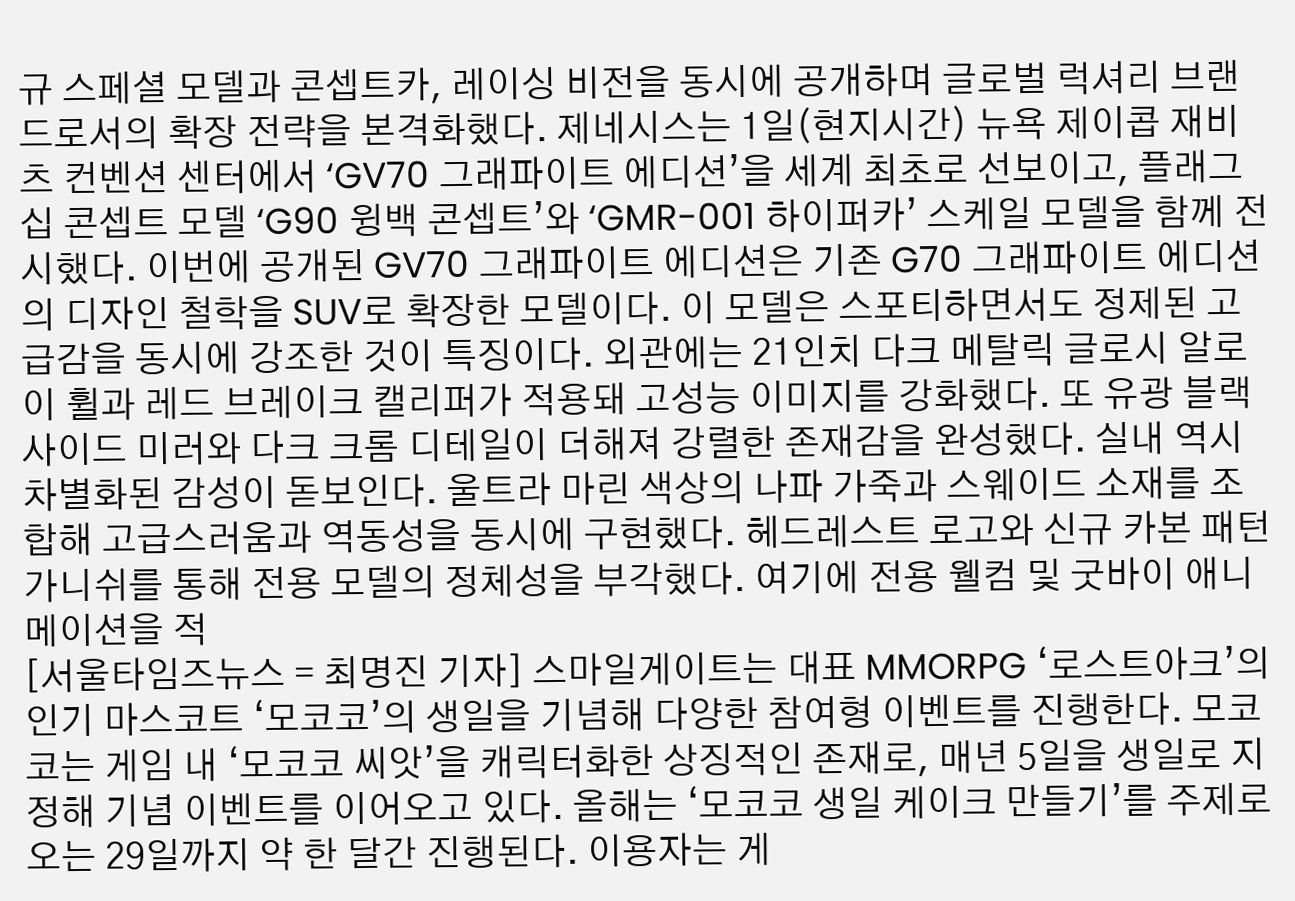규 스페셜 모델과 콘셉트카, 레이싱 비전을 동시에 공개하며 글로벌 럭셔리 브랜드로서의 확장 전략을 본격화했다. 제네시스는 1일(현지시간) 뉴욕 제이콥 재비츠 컨벤션 센터에서 ‘GV70 그래파이트 에디션’을 세계 최초로 선보이고, 플래그십 콘셉트 모델 ‘G90 윙백 콘셉트’와 ‘GMR-001 하이퍼카’ 스케일 모델을 함께 전시했다. 이번에 공개된 GV70 그래파이트 에디션은 기존 G70 그래파이트 에디션의 디자인 철학을 SUV로 확장한 모델이다. 이 모델은 스포티하면서도 정제된 고급감을 동시에 강조한 것이 특징이다. 외관에는 21인치 다크 메탈릭 글로시 알로이 휠과 레드 브레이크 캘리퍼가 적용돼 고성능 이미지를 강화했다. 또 유광 블랙 사이드 미러와 다크 크롬 디테일이 더해져 강렬한 존재감을 완성했다. 실내 역시 차별화된 감성이 돋보인다. 울트라 마린 색상의 나파 가죽과 스웨이드 소재를 조합해 고급스러움과 역동성을 동시에 구현했다. 헤드레스트 로고와 신규 카본 패턴 가니쉬를 통해 전용 모델의 정체성을 부각했다. 여기에 전용 웰컴 및 굿바이 애니메이션을 적
[서울타임즈뉴스 = 최명진 기자] 스마일게이트는 대표 MMORPG ‘로스트아크’의 인기 마스코트 ‘모코코’의 생일을 기념해 다양한 참여형 이벤트를 진행한다. 모코코는 게임 내 ‘모코코 씨앗’을 캐릭터화한 상징적인 존재로, 매년 5일을 생일로 지정해 기념 이벤트를 이어오고 있다. 올해는 ‘모코코 생일 케이크 만들기’를 주제로 오는 29일까지 약 한 달간 진행된다. 이용자는 게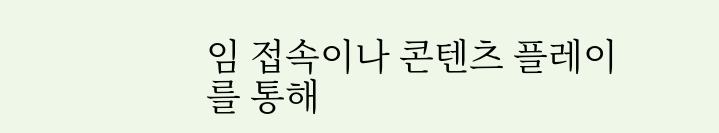임 접속이나 콘텐츠 플레이를 통해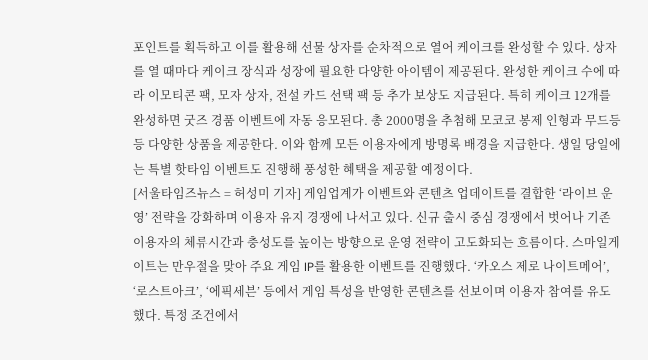포인트를 획득하고 이를 활용해 선물 상자를 순차적으로 열어 케이크를 완성할 수 있다. 상자를 열 때마다 케이크 장식과 성장에 필요한 다양한 아이템이 제공된다. 완성한 케이크 수에 따라 이모티콘 팩, 모자 상자, 전설 카드 선택 팩 등 추가 보상도 지급된다. 특히 케이크 12개를 완성하면 굿즈 경품 이벤트에 자동 응모된다. 총 2000명을 추첨해 모코코 봉제 인형과 무드등 등 다양한 상품을 제공한다. 이와 함께 모든 이용자에게 방명록 배경을 지급한다. 생일 당일에는 특별 핫타임 이벤트도 진행해 풍성한 혜택을 제공할 예정이다.
[서울타임즈뉴스 = 허성미 기자] 게임업계가 이벤트와 콘텐츠 업데이트를 결합한 ‘라이브 운영’ 전략을 강화하며 이용자 유지 경쟁에 나서고 있다. 신규 출시 중심 경쟁에서 벗어나 기존 이용자의 체류시간과 충성도를 높이는 방향으로 운영 전략이 고도화되는 흐름이다. 스마일게이트는 만우절을 맞아 주요 게임 IP를 활용한 이벤트를 진행했다. ‘카오스 제로 나이트메어’, ‘로스트아크’, ‘에픽세븐’ 등에서 게임 특성을 반영한 콘텐츠를 선보이며 이용자 참여를 유도했다. 특정 조건에서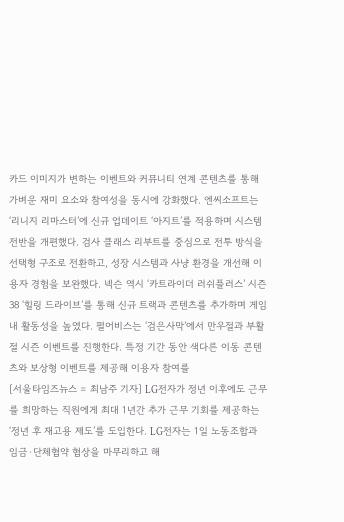카드 이미지가 변하는 이벤트와 커뮤니티 연계 콘텐츠를 통해 가벼운 재미 요소와 참여성을 동시에 강화했다. 엔씨소프트는 ‘리니지 리마스터’에 신규 업데이트 ‘아지트’를 적용하며 시스템 전반을 개편했다. 검사 클래스 리부트를 중심으로 전투 방식을 선택형 구조로 전환하고, 성장 시스템과 사냥 환경을 개선해 이용자 경험을 보완했다. 넥슨 역시 ‘카트라이더 러쉬플러스’ 시즌38 ‘힐링 드라이브’를 통해 신규 트랙과 콘텐츠를 추가하며 게임 내 활동성을 높였다. 펄어비스는 ‘검은사막’에서 만우절과 부활절 시즌 이벤트를 진행한다. 특정 기간 동안 색다른 이동 콘텐츠와 보상형 이벤트를 제공해 이용자 참여를
[서울타임즈뉴스 = 최남주 기자] LG전자가 정년 이후에도 근무를 희망하는 직원에게 최대 1년간 추가 근무 기회를 제공하는 ‘정년 후 재고용 제도’를 도입한다. LG전자는 1일 노동조합과 임금·단체협약 협상을 마무리하고 해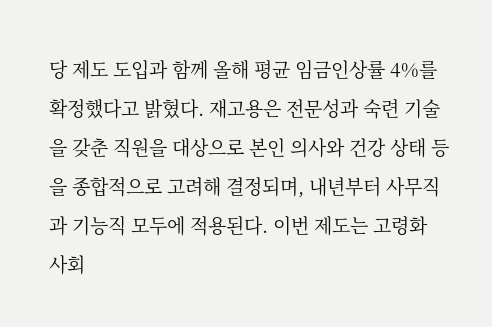당 제도 도입과 함께 올해 평균 임금인상률 4%를 확정했다고 밝혔다. 재고용은 전문성과 숙련 기술을 갖춘 직원을 대상으로 본인 의사와 건강 상태 등을 종합적으로 고려해 결정되며, 내년부터 사무직과 기능직 모두에 적용된다. 이번 제도는 고령화 사회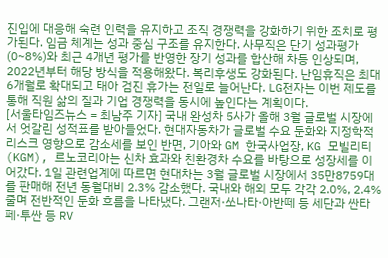진입에 대응해 숙련 인력을 유지하고 조직 경쟁력을 강화하기 위한 조치로 평가된다. 임금 체계는 성과 중심 구조를 유지한다. 사무직은 단기 성과평가(0~8%)와 최근 4개년 평가를 반영한 장기 성과를 합산해 차등 인상되며, 2022년부터 해당 방식을 적용해왔다. 복리후생도 강화된다. 난임휴직은 최대 6개월로 확대되고 태아 검진 휴가는 전일로 늘어난다. LG전자는 이번 제도를 통해 직원 삶의 질과 기업 경쟁력을 동시에 높인다는 계획이다.
[서울타임즈뉴스 = 최남주 기자] 국내 완성차 5사가 올해 3월 글로벌 시장에서 엇갈린 성적표를 받아들었다. 현대자동차가 글로벌 수요 둔화와 지정학적 리스크 영향으로 감소세를 보인 반면, 기아와 GM 한국사업장, KG 모빌리티(KGM), 르노코리아는 신차 효과와 친환경차 수요를 바탕으로 성장세를 이어갔다. 1일 관련업계에 따르면 현대차는 3월 글로벌 시장에서 35만8759대를 판매해 전년 동월대비 2.3% 감소했다. 국내와 해외 모두 각각 2.0%, 2.4% 줄며 전반적인 둔화 흐름을 나타냈다. 그랜저·쏘나타·아반떼 등 세단과 싼타페·투싼 등 RV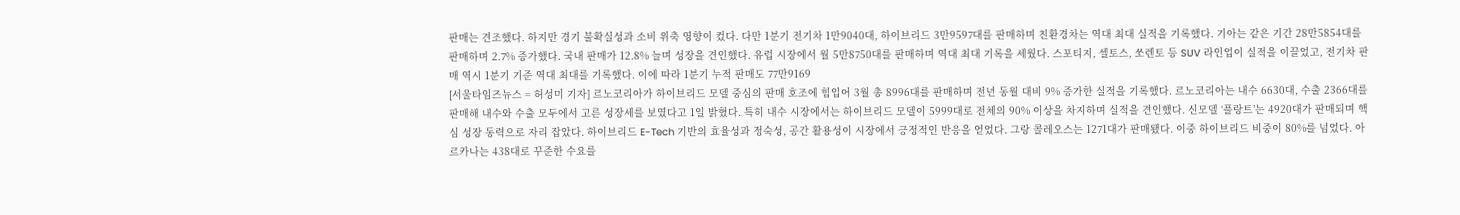판매는 견조했다. 하지만 경기 불확실성과 소비 위축 영향이 컸다. 다만 1분기 전기차 1만9040대, 하이브리드 3만9597대를 판매하며 친환경차는 역대 최대 실적을 기록했다. 기아는 같은 기간 28만5854대를 판매하며 2.7% 증가했다. 국내 판매가 12.8% 늘며 성장을 견인했다. 유럽 시장에서 월 5만8750대를 판매하며 역대 최대 기록을 세웠다. 스포티지, 셀토스, 쏘렌토 등 SUV 라인업이 실적을 이끌었고, 전기차 판매 역시 1분기 기준 역대 최대를 기록했다. 이에 따라 1분기 누적 판매도 77만9169
[서울타임즈뉴스 = 허성미 기자] 르노코리아가 하이브리드 모델 중심의 판매 호조에 힘입어 3월 총 8996대를 판매하며 전년 동월 대비 9% 증가한 실적을 기록했다. 르노코리아는 내수 6630대, 수출 2366대를 판매해 내수와 수출 모두에서 고른 성장세를 보였다고 1일 밝혔다. 특히 내수 시장에서는 하이브리드 모델이 5999대로 전체의 90% 이상을 차지하며 실적을 견인했다. 신모델 ‘플랑트’는 4920대가 판매되며 핵심 성장 동력으로 자리 잡았다. 하이브리드 E-Tech 기반의 효율성과 정숙성, 공간 활용성이 시장에서 긍정적인 반응을 얻었다. 그랑 콜레오스는 1271대가 판매됐다. 이중 하이브리드 비중이 80%를 넘었다. 아르카나는 438대로 꾸준한 수요를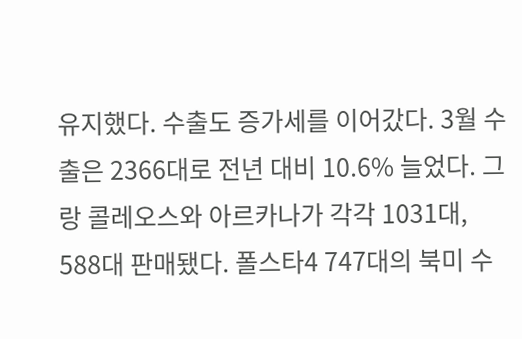유지했다. 수출도 증가세를 이어갔다. 3월 수출은 2366대로 전년 대비 10.6% 늘었다. 그랑 콜레오스와 아르카나가 각각 1031대, 588대 판매됐다. 폴스타4 747대의 북미 수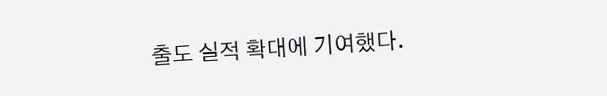출도 실적 확대에 기여했다.